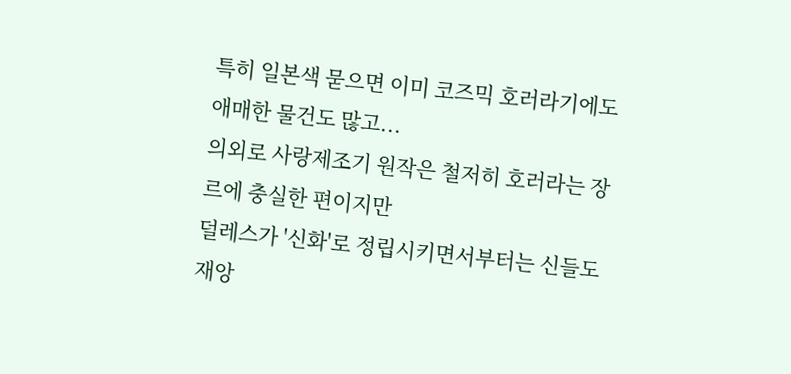특히 일본색 묻으면 이미 코즈믹 호러라기에도 애매한 물건도 많고...
의외로 사랑제조기 원작은 철저히 호러라는 장르에 충실한 편이지만
덜레스가 '신화'로 정립시키면서부터는 신들도 재앙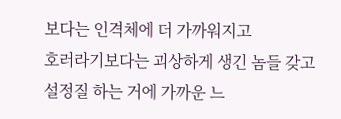보다는 인격체에 더 가까워지고
호러라기보다는 괴상하게 생긴 놈들 갖고 설정질 하는 거에 가까운 느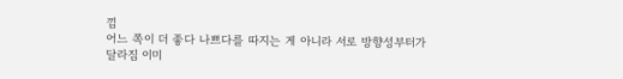낌
어느 쪽이 더 좋다 나쁘다를 따지는 게 아니라 서로 방향성부터가 달라짐 이미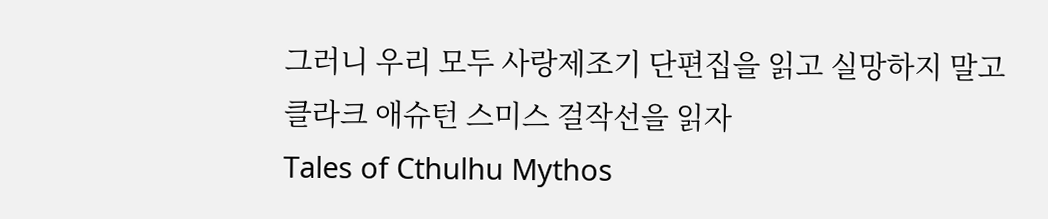그러니 우리 모두 사랑제조기 단편집을 읽고 실망하지 말고 클라크 애슈턴 스미스 걸작선을 읽자
Tales of Cthulhu Mythos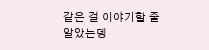같은 걸 이야기할 줄 알았는뎅